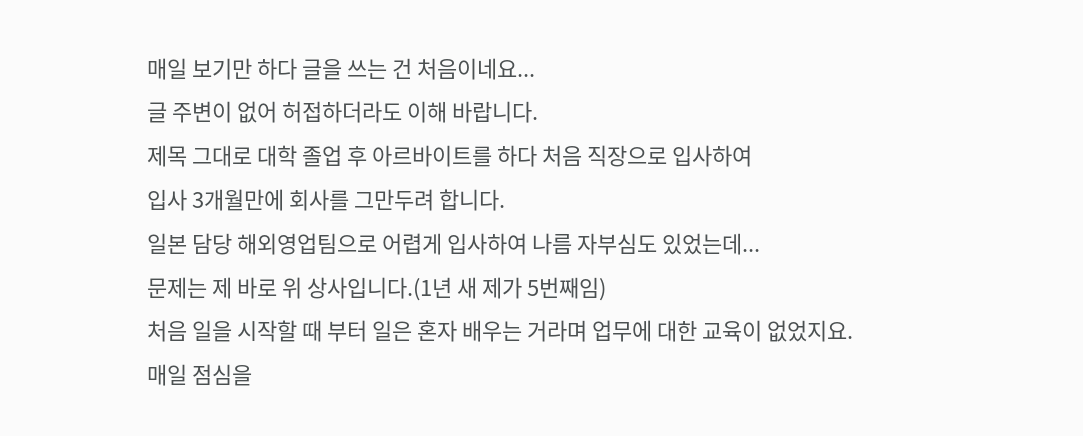매일 보기만 하다 글을 쓰는 건 처음이네요...
글 주변이 없어 허접하더라도 이해 바랍니다.
제목 그대로 대학 졸업 후 아르바이트를 하다 처음 직장으로 입사하여
입사 3개월만에 회사를 그만두려 합니다.
일본 담당 해외영업팀으로 어렵게 입사하여 나름 자부심도 있었는데...
문제는 제 바로 위 상사입니다.(1년 새 제가 5번째임)
처음 일을 시작할 때 부터 일은 혼자 배우는 거라며 업무에 대한 교육이 없었지요.
매일 점심을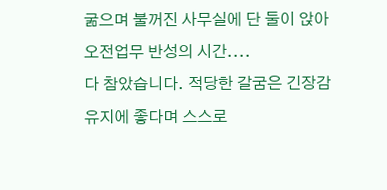굶으며 불꺼진 사무실에 단 둘이 앉아 오전업무 반성의 시간....
다 참았습니다. 적당한 갈굼은 긴장감 유지에 좋다며 스스로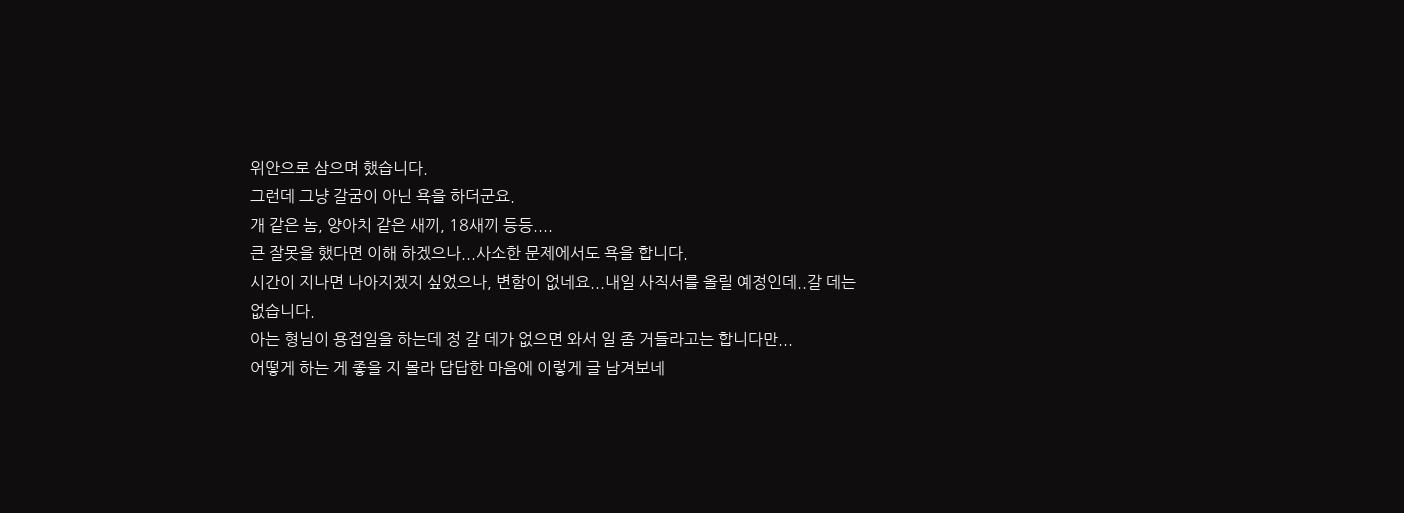위안으로 삼으며 했습니다.
그런데 그냥 갈굼이 아닌 욕을 하더군요.
개 같은 놈, 양아치 같은 새끼, 18새끼 등등....
큰 잘못을 했다면 이해 하겠으나...사소한 문제에서도 욕을 합니다.
시간이 지나면 나아지겠지 싶었으나, 변함이 없네요...내일 사직서를 올릴 예정인데..갈 데는 없습니다.
아는 형님이 용접일을 하는데 정 갈 데가 없으면 와서 일 좀 거들라고는 합니다만...
어떻게 하는 게 좋을 지 몰라 답답한 마음에 이렇게 글 남겨보네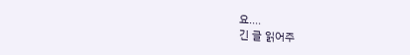요....
긴 글 읽어주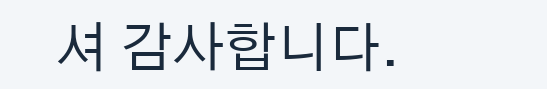셔 감사합니다.